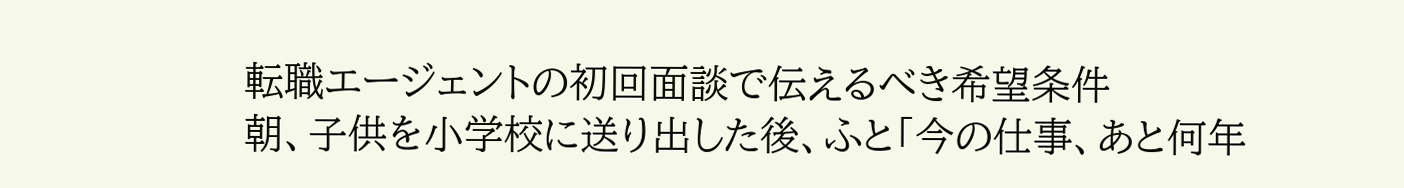転職エージェントの初回面談で伝えるべき希望条件
朝、子供を小学校に送り出した後、ふと「今の仕事、あと何年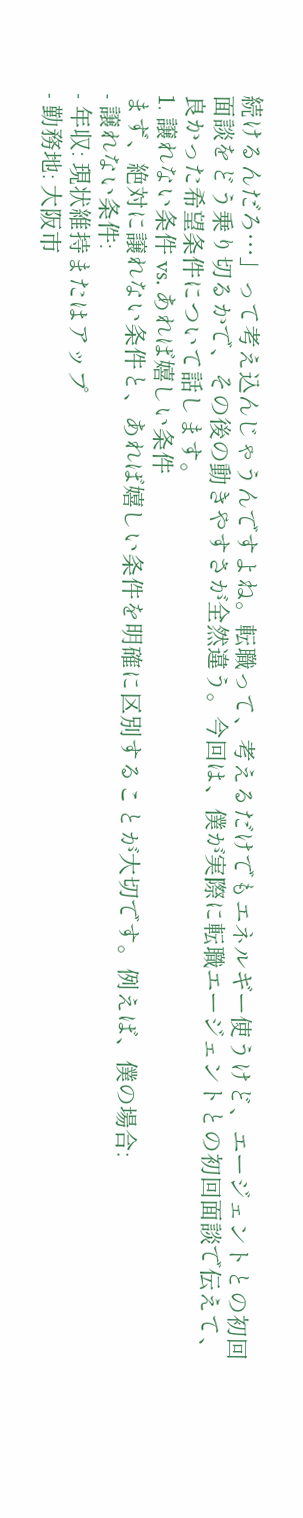続けるんだろ…」って考え込んじゃうんですよね。転職って、考えるだけでもエネルギー使うけど、エージェントとの初回面談をどう乗り切るかで、その後の動きやすさが全然違う。今回は、僕が実際に転職エージェントとの初回面談で伝えて、良かった希望条件について話します。
1. 譲れない条件 vs. あれば嬉しい条件
まず、絶対に譲れない条件と、あれば嬉しい条件を明確に区別することが大切です。例えば、僕の場合:
- 譲れない条件:
- 年収: 現状維持またはアップ
- 勤務地: 大阪市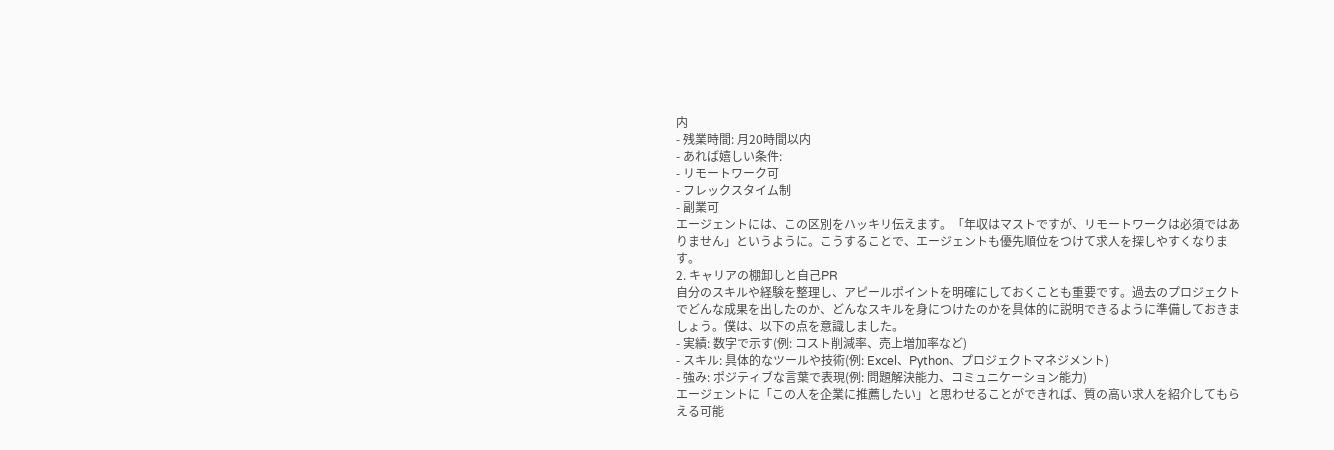内
- 残業時間: 月20時間以内
- あれば嬉しい条件:
- リモートワーク可
- フレックスタイム制
- 副業可
エージェントには、この区別をハッキリ伝えます。「年収はマストですが、リモートワークは必須ではありません」というように。こうすることで、エージェントも優先順位をつけて求人を探しやすくなります。
2. キャリアの棚卸しと自己PR
自分のスキルや経験を整理し、アピールポイントを明確にしておくことも重要です。過去のプロジェクトでどんな成果を出したのか、どんなスキルを身につけたのかを具体的に説明できるように準備しておきましょう。僕は、以下の点を意識しました。
- 実績: 数字で示す(例: コスト削減率、売上増加率など)
- スキル: 具体的なツールや技術(例: Excel、Python、プロジェクトマネジメント)
- 強み: ポジティブな言葉で表現(例: 問題解決能力、コミュニケーション能力)
エージェントに「この人を企業に推薦したい」と思わせることができれば、質の高い求人を紹介してもらえる可能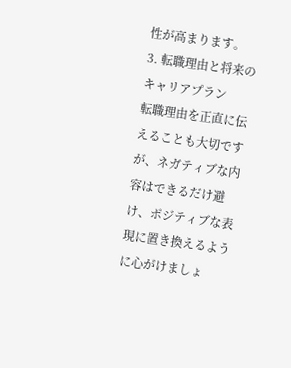性が高まります。
3. 転職理由と将来のキャリアプラン
転職理由を正直に伝えることも大切ですが、ネガティブな内容はできるだけ避け、ポジティブな表現に置き換えるように心がけましょ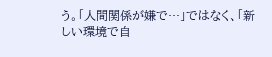う。「人間関係が嫌で…」ではなく、「新しい環境で自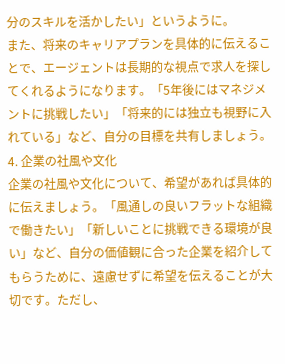分のスキルを活かしたい」というように。
また、将来のキャリアプランを具体的に伝えることで、エージェントは長期的な視点で求人を探してくれるようになります。「5年後にはマネジメントに挑戦したい」「将来的には独立も視野に入れている」など、自分の目標を共有しましょう。
4. 企業の社風や文化
企業の社風や文化について、希望があれば具体的に伝えましょう。「風通しの良いフラットな組織で働きたい」「新しいことに挑戦できる環境が良い」など、自分の価値観に合った企業を紹介してもらうために、遠慮せずに希望を伝えることが大切です。ただし、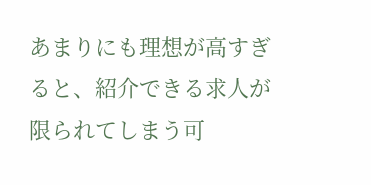あまりにも理想が高すぎると、紹介できる求人が限られてしまう可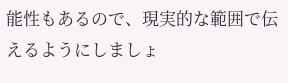能性もあるので、現実的な範囲で伝えるようにしましょ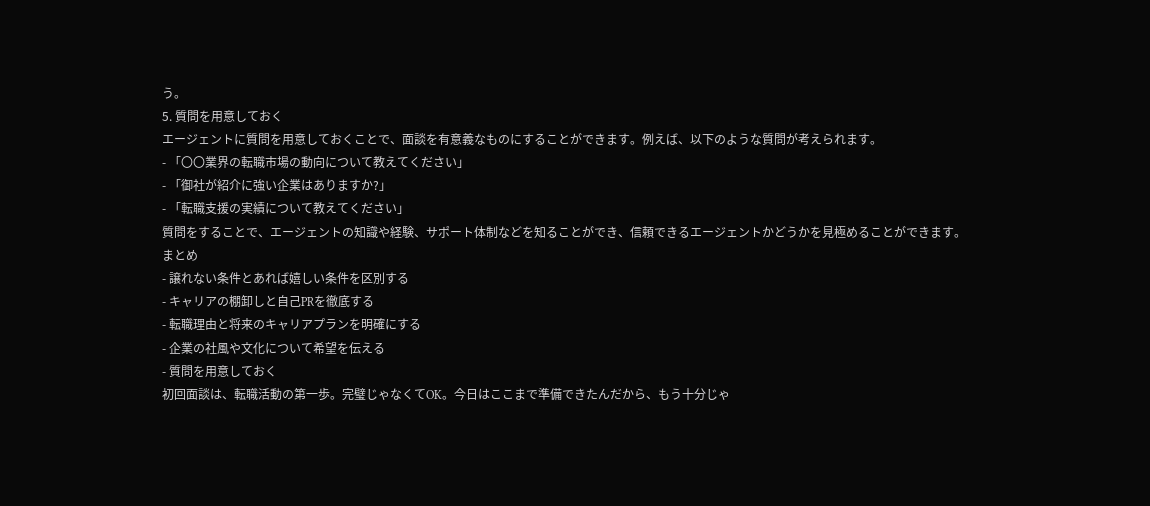う。
5. 質問を用意しておく
エージェントに質問を用意しておくことで、面談を有意義なものにすることができます。例えば、以下のような質問が考えられます。
- 「〇〇業界の転職市場の動向について教えてください」
- 「御社が紹介に強い企業はありますか?」
- 「転職支援の実績について教えてください」
質問をすることで、エージェントの知識や経験、サポート体制などを知ることができ、信頼できるエージェントかどうかを見極めることができます。
まとめ
- 譲れない条件とあれば嬉しい条件を区別する
- キャリアの棚卸しと自己PRを徹底する
- 転職理由と将来のキャリアプランを明確にする
- 企業の社風や文化について希望を伝える
- 質問を用意しておく
初回面談は、転職活動の第一歩。完璧じゃなくてOK。今日はここまで準備できたんだから、もう十分じゃ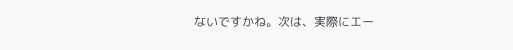ないですかね。次は、実際にエー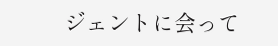ジェントに会って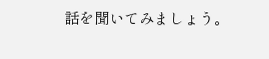話を聞いてみましょう。